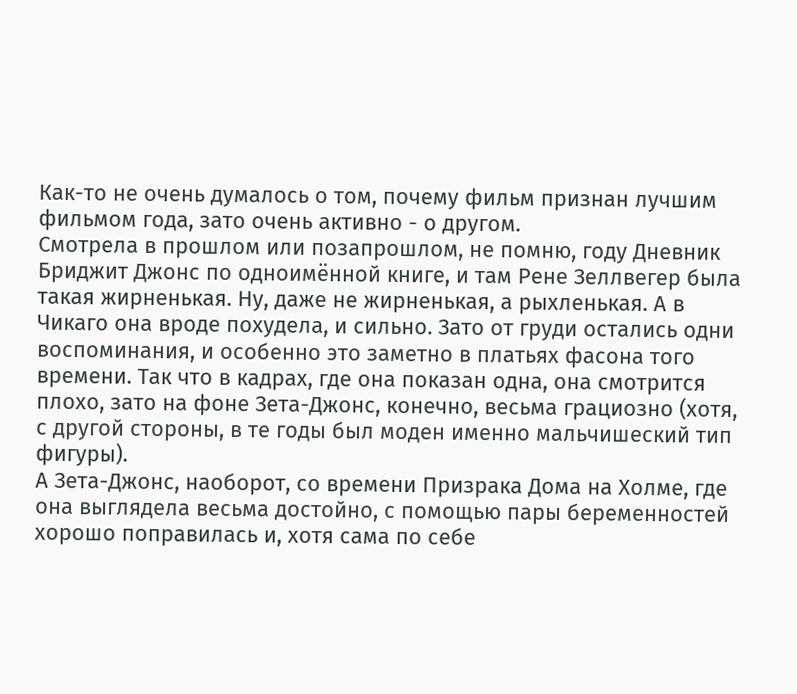Как-то не очень думалось о том, почему фильм признан лучшим фильмом года, зато очень активно - о другом.
Смотрела в прошлом или позапрошлом, не помню, году Дневник Бриджит Джонс по одноимённой книге, и там Рене Зеллвегер была такая жирненькая. Ну, даже не жирненькая, а рыхленькая. А в Чикаго она вроде похудела, и сильно. Зато от груди остались одни воспоминания, и особенно это заметно в платьях фасона того времени. Так что в кадрах, где она показан одна, она смотрится плохо, зато на фоне Зета-Джонс, конечно, весьма грациозно (хотя, с другой стороны, в те годы был моден именно мальчишеский тип фигуры).
А Зета-Джонс, наоборот, со времени Призрака Дома на Холме, где она выглядела весьма достойно, с помощью пары беременностей хорошо поправилась и, хотя сама по себе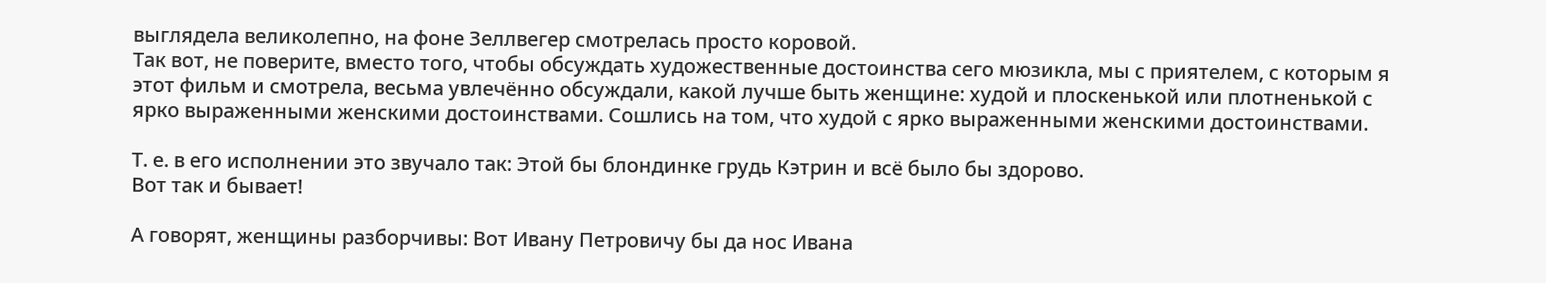выглядела великолепно, на фоне Зеллвегер смотрелась просто коровой.
Так вот, не поверите, вместо того, чтобы обсуждать художественные достоинства сего мюзикла, мы с приятелем, с которым я этот фильм и смотрела, весьма увлечённо обсуждали, какой лучше быть женщине: худой и плоскенькой или плотненькой с ярко выраженными женскими достоинствами. Сошлись на том, что худой с ярко выраженными женскими достоинствами.

Т. е. в его исполнении это звучало так: Этой бы блондинке грудь Кэтрин и всё было бы здорово.
Вот так и бывает!

А говорят, женщины разборчивы: Вот Ивану Петровичу бы да нос Ивана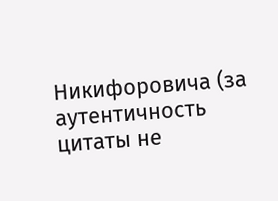Никифоровича (за аутентичность цитаты не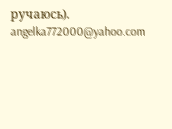ручаюсь).
angelka772000@yahoo.com